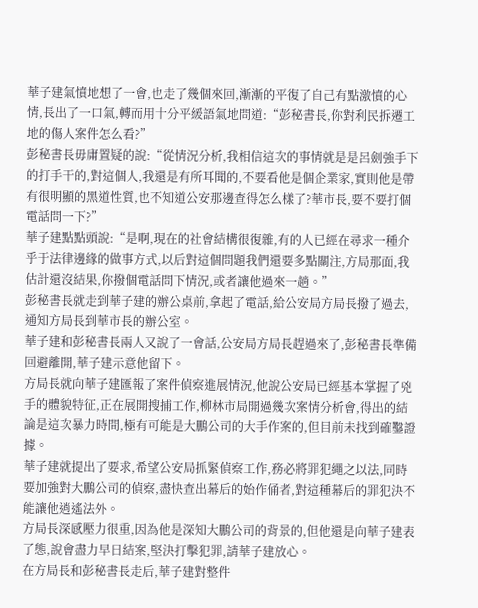華子建氣憤地想了一會,也走了幾個來回,漸漸的平復了自己有點激憤的心情,長出了一口氣,轉而用十分平緩語氣地問道:“彭秘書長,你對利民拆遷工地的傷人案件怎么看?”
彭秘書長毋庸置疑的說:“從情況分析,我相信這次的事情就是是呂劍強手下的打手干的,對這個人,我還是有所耳聞的,不要看他是個企業家,實則他是帶有很明顯的黑道性質,也不知道公安那邊查得怎么樣了?華市長,要不要打個電話問一下?”
華子建點點頭說:“是啊,現在的社會結構很復雜,有的人已經在尋求一種介乎于法律邊緣的做事方式,以后對這個問題我們還要多點關注,方局那面,我估計還沒結果,你撥個電話問下情況,或者讓他過來一趟。”
彭秘書長就走到華子建的辦公桌前,拿起了電話,給公安局方局長撥了過去,通知方局長到華市長的辦公室。
華子建和彭秘書長兩人又說了一會話,公安局方局長趕過來了,彭秘書長準備回避離開,華子建示意他留下。
方局長就向華子建匯報了案件偵察進展情況,他說公安局已經基本掌握了兇手的體貌特征,正在展開搜捕工作,柳林市局開過幾次案情分析會,得出的結論是這次暴力時間,極有可能是大鵬公司的大手作案的,但目前未找到確鑿證據。
華子建就提出了要求,希望公安局抓緊偵察工作,務必將罪犯繩之以法,同時要加強對大鵬公司的偵察,盡快查出幕后的始作俑者,對這種幕后的罪犯決不能讓他逍遙法外。
方局長深感壓力很重,因為他是深知大鵬公司的背景的,但他還是向華子建表了態,說會盡力早日結案,堅決打擊犯罪,請華子建放心。
在方局長和彭秘書長走后,華子建對整件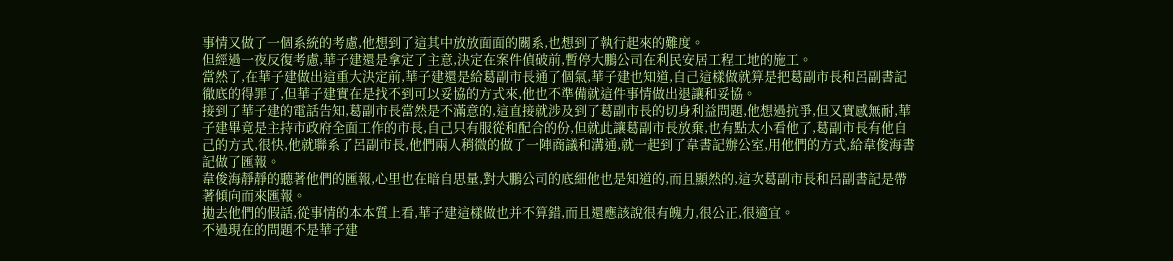事情又做了一個系統的考慮,他想到了這其中放放面面的關系,也想到了執行起來的難度。
但經過一夜反復考慮,華子建還是拿定了主意,決定在案件偵破前,暫停大鵬公司在利民安居工程工地的施工。
當然了,在華子建做出這重大決定前,華子建還是給葛副市長通了個氣,華子建也知道,自己這樣做就算是把葛副市長和呂副書記徹底的得罪了,但華子建實在是找不到可以妥協的方式來,他也不準備就這件事情做出退讓和妥協。
接到了華子建的電話告知,葛副市長當然是不滿意的,這直接就涉及到了葛副市長的切身利益問題,他想過抗爭,但又實感無耐,華子建畢竟是主持市政府全面工作的市長,自己只有服從和配合的份,但就此讓葛副市長放棄,也有點太小看他了,葛副市長有他自己的方式,很快,他就聯系了呂副市長,他們兩人稍微的做了一陣商議和溝通,就一起到了韋書記辦公室,用他們的方式,給韋俊海書記做了匯報。
韋俊海靜靜的聽著他們的匯報,心里也在暗自思量,對大鵬公司的底細他也是知道的,而且顯然的,這次葛副市長和呂副書記是帶著傾向而來匯報。
拋去他們的假話,從事情的本本質上看,華子建這樣做也并不算錯,而且還應該說很有魄力,很公正,很適宜。
不過現在的問題不是華子建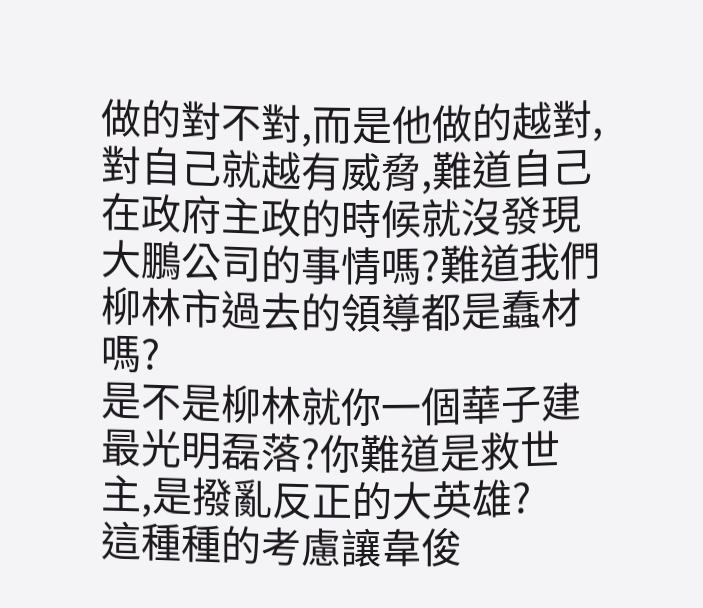做的對不對,而是他做的越對,對自己就越有威脅,難道自己在政府主政的時候就沒發現大鵬公司的事情嗎?難道我們柳林市過去的領導都是蠢材嗎?
是不是柳林就你一個華子建最光明磊落?你難道是救世主,是撥亂反正的大英雄?
這種種的考慮讓韋俊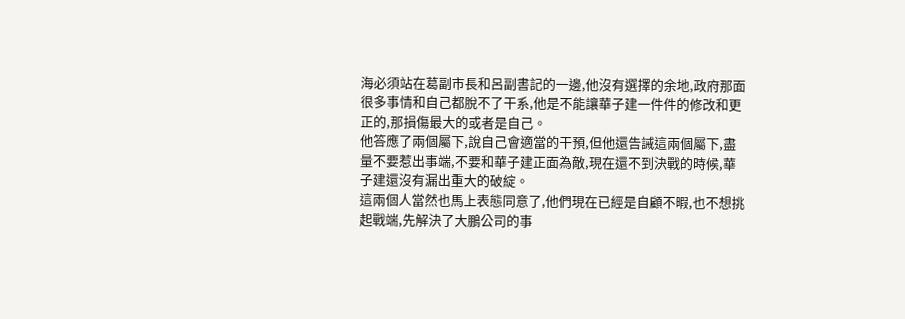海必須站在葛副市長和呂副書記的一邊,他沒有選擇的余地,政府那面很多事情和自己都脫不了干系,他是不能讓華子建一件件的修改和更正的,那損傷最大的或者是自己。
他答應了兩個屬下,說自己會適當的干預,但他還告誡這兩個屬下,盡量不要惹出事端,不要和華子建正面為敵,現在還不到決戰的時候,華子建還沒有漏出重大的破綻。
這兩個人當然也馬上表態同意了,他們現在已經是自顧不暇,也不想挑起戰端,先解決了大鵬公司的事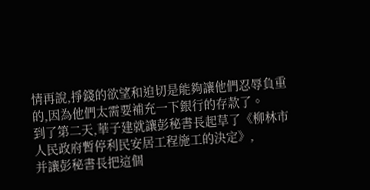情再說,掙錢的欲望和迫切是能夠讓他們忍辱負重的,因為他們太需要補充一下銀行的存款了。
到了第二天,華子建就讓彭秘書長起草了《柳林市人民政府暫停利民安居工程施工的決定》,
并讓彭秘書長把這個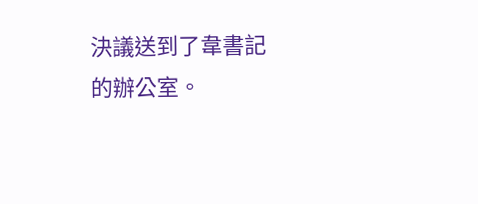決議送到了韋書記的辦公室。